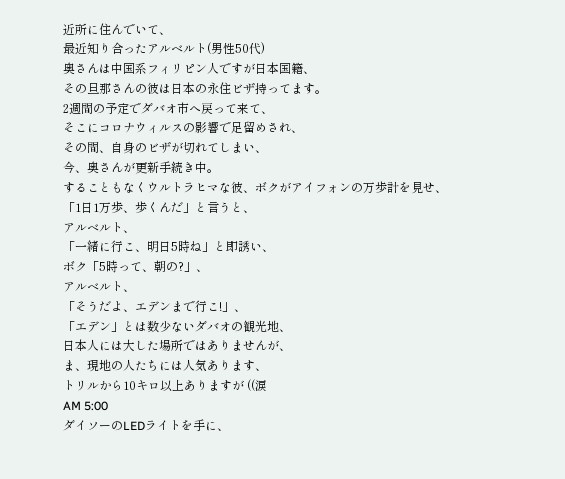近所に住んでいて、
最近知り合ったアルベルト(男性50代)
奥さんは中国系フィリピン人ですが日本国籍、
その旦那さんの彼は日本の永住ビザ持ってます。
2週間の予定でダバオ市へ戻って来て、
そこにコロナウィルスの影響で足留めされ、
その間、自身のビザが切れてしまい、
今、奥さんが更新手続き中。
することもなくウルトラヒマな彼、ボクがアイフォンの万歩計を見せ、
「1日1万歩、歩くんだ」と言うと、
アルベルト、
「一緒に行こ、明日5時ね」と即誘い、
ボク「5時って、朝の?」、
アルベルト、
「そうだよ、エデンまで行こ!」、
「エデン」とは数少ないダバオの観光地、
日本人には大した場所ではありませんが、
ま、現地の人たちには人気あります、
トリルから10キロ以上ありますが ((涙
AM 5:00
ダイソーのLEDライトを手に、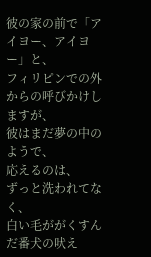彼の家の前で「アイヨー、アイヨー」と、
フィリピンでの外からの呼びかけしますが、
彼はまだ夢の中のようで、
応えるのは、
ずっと洗われてなく、
白い毛ががくすんだ番犬の吠え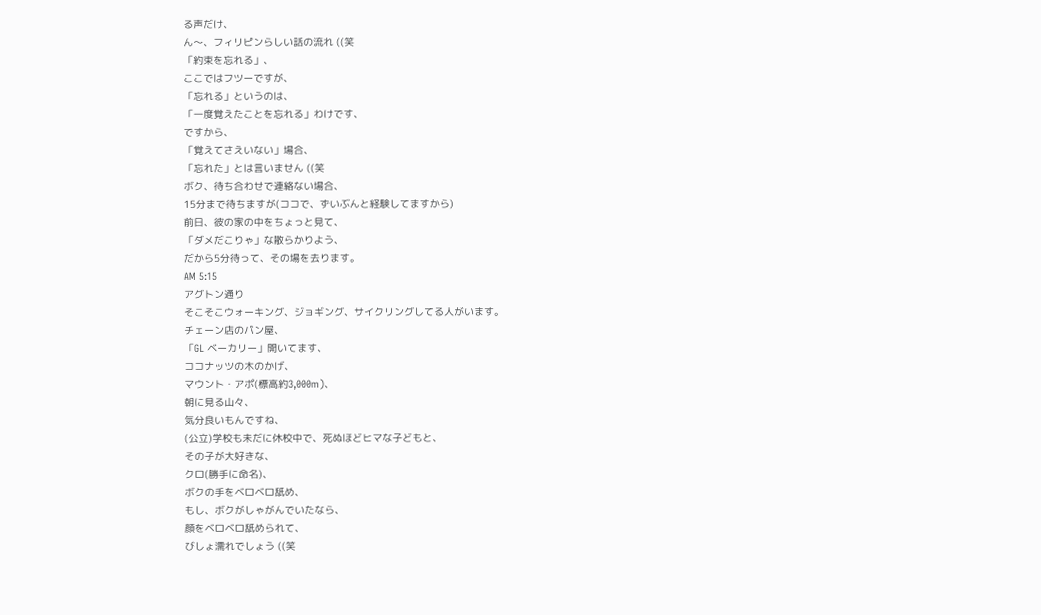る声だけ、
ん〜、フィリピンらしい話の流れ ((笑
「約束を忘れる」、
ここではフツーですが、
「忘れる」というのは、
「一度覚えたことを忘れる」わけです、
ですから、
「覚えてさえいない」場合、
「忘れた」とは言いません ((笑
ボク、待ち合わせで連絡ない場合、
15分まで待ちますが(ココで、ずいぶんと経験してますから)
前日、彼の家の中をちょっと見て、
「ダメだこりゃ」な散らかりよう、
だから5分待って、その場を去ります。
AM 5:15
アグトン通り
そこそこウォーキング、ジョギング、サイクリングしてる人がいます。
チェーン店のパン屋、
「GL ベーカリー」開いてます、
ココナッツの木のかげ、
マウント・アポ(標高約3,000m)、
朝に見る山々、
気分良いもんですね、
(公立)学校も未だに休校中で、死ぬほどヒマな子どもと、
その子が大好きな、
クロ(勝手に命名)、
ボクの手をベロベロ舐め、
もし、ボクがしゃがんでいたなら、
顔をベロベロ舐められて、
びしょ濡れでしょう ((笑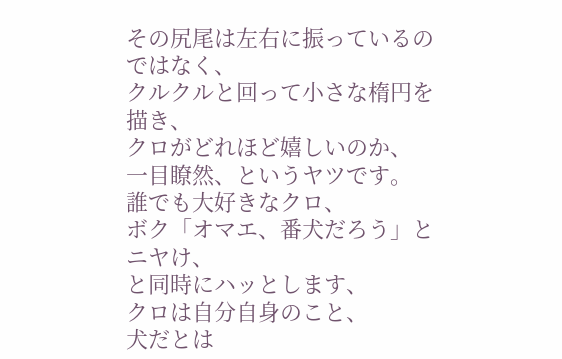その尻尾は左右に振っているのではなく、
クルクルと回って小さな楕円を描き、
クロがどれほど嬉しいのか、
一目瞭然、というヤツです。
誰でも大好きなクロ、
ボク「オマエ、番犬だろう」とニヤけ、
と同時にハッとします、
クロは自分自身のこと、
犬だとは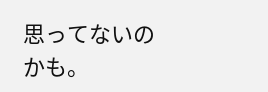思ってないのかも。